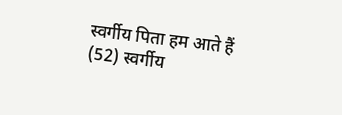स्वर्गीय पिता हम आते हैं (52) स्वर्गीय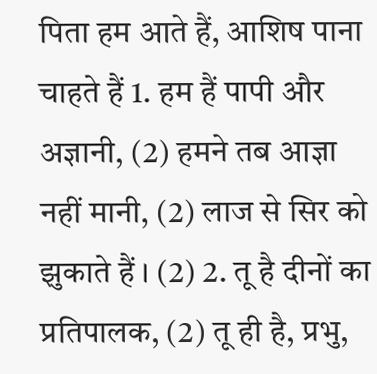पिता हम आते हैं, आशिष पाना चाहते हैं 1. हम हैं पापी और अज्ञानी, (2) हमने तब आज्ञा नहीं मानी, (2) लाज से सिर को झुकाते हैं । (2) 2. तू है दीनों का प्रतिपालक, (2) तू ही है, प्रभु,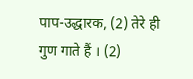पाप-उद्धारक, (2) तेरे ही गुण गाते हैं । (2)